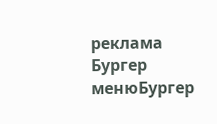реклама
Бургер менюБургер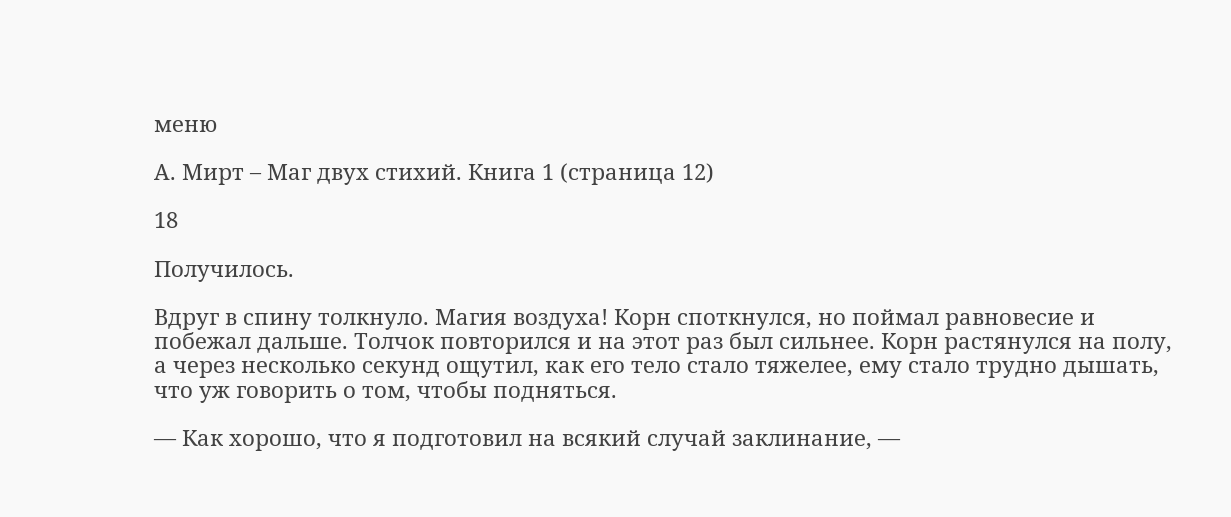меню

А. Мирт – Маг двух стихий. Книга 1 (страница 12)

18

Получилось.

Вдруг в спину толкнуло. Магия воздуха! Корн споткнулся, но поймал равновесие и побежал дальше. Толчок повторился и на этот раз был сильнее. Корн растянулся на полу, а через несколько секунд ощутил, как его тело стало тяжелее, ему стало трудно дышать, что уж говорить о том, чтобы подняться.

— Как хорошо, что я подготовил на всякий случай заклинание, —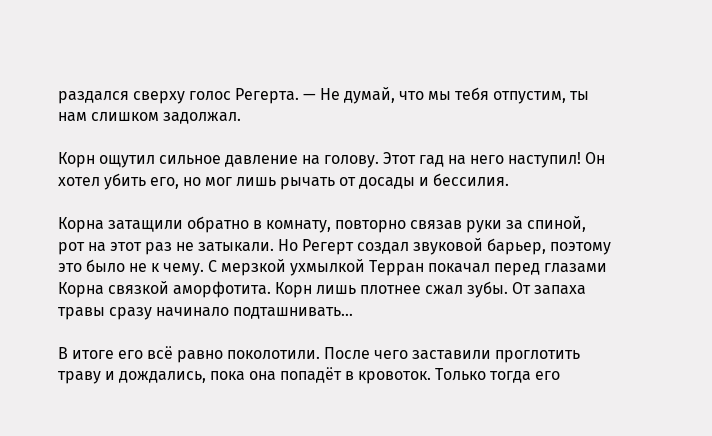раздался сверху голос Регерта. — Не думай, что мы тебя отпустим, ты нам слишком задолжал.

Корн ощутил сильное давление на голову. Этот гад на него наступил! Он хотел убить его, но мог лишь рычать от досады и бессилия.

Корна затащили обратно в комнату, повторно связав руки за спиной, рот на этот раз не затыкали. Но Регерт создал звуковой барьер, поэтому это было не к чему. С мерзкой ухмылкой Терран покачал перед глазами Корна связкой аморфотита. Корн лишь плотнее сжал зубы. От запаха травы сразу начинало подташнивать…

В итоге его всё равно поколотили. После чего заставили проглотить траву и дождались, пока она попадёт в кровоток. Только тогда его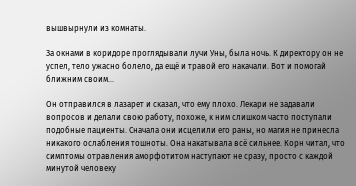вышвырнули из комнаты.

За окнами в коридоре проглядывали лучи Уны, была ночь. К директору он не успел, тело ужасно болело, да ещё и травой его накачали. Вот и помогай ближним своим…

Он отправился в лазарет и сказал, что ему плохо. Лекари не задавали вопросов и делали свою работу, похоже, к ним слишком часто поступали подобные пациенты. Сначала они исцелили его раны, но магия не принесла никакого ослабления тошноты. Она накатывала всё сильнее. Корн читал, что симптомы отравления аморфотитом наступают не сразу, просто с каждой минутой человеку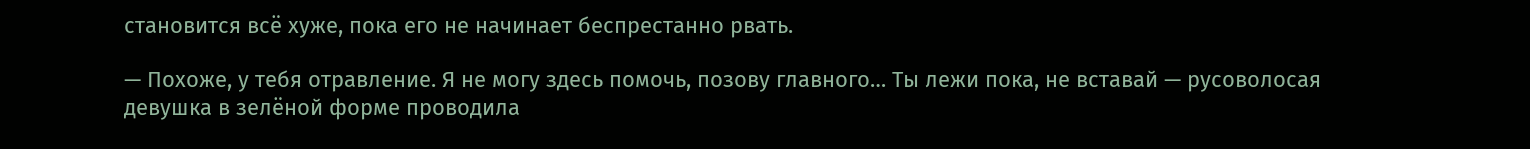становится всё хуже, пока его не начинает беспрестанно рвать.

— Похоже, у тебя отравление. Я не могу здесь помочь, позову главного… Ты лежи пока, не вставай — русоволосая девушка в зелёной форме проводила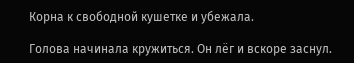Корна к свободной кушетке и убежала.

Голова начинала кружиться. Он лёг и вскоре заснул.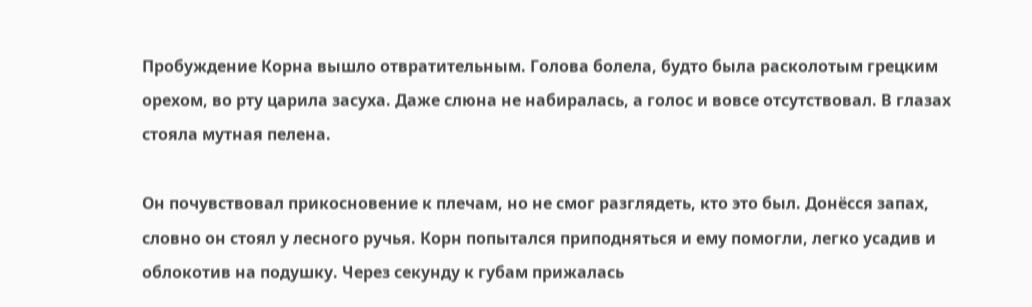Пробуждение Корна вышло отвратительным. Голова болела, будто была расколотым грецким орехом, во рту царила засуха. Даже слюна не набиралась, а голос и вовсе отсутствовал. В глазах стояла мутная пелена.

Он почувствовал прикосновение к плечам, но не смог разглядеть, кто это был. Донёсся запах, словно он стоял у лесного ручья. Корн попытался приподняться и ему помогли, легко усадив и облокотив на подушку. Через секунду к губам прижалась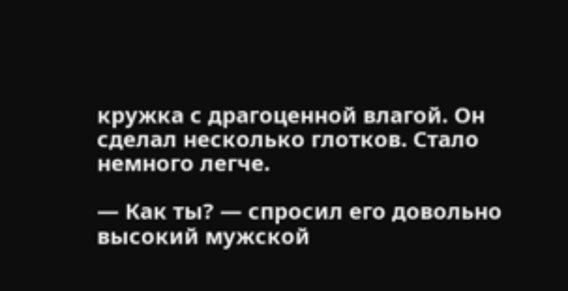кружка с драгоценной влагой. Он сделал несколько глотков. Стало немного легче.

— Как ты? — спросил его довольно высокий мужской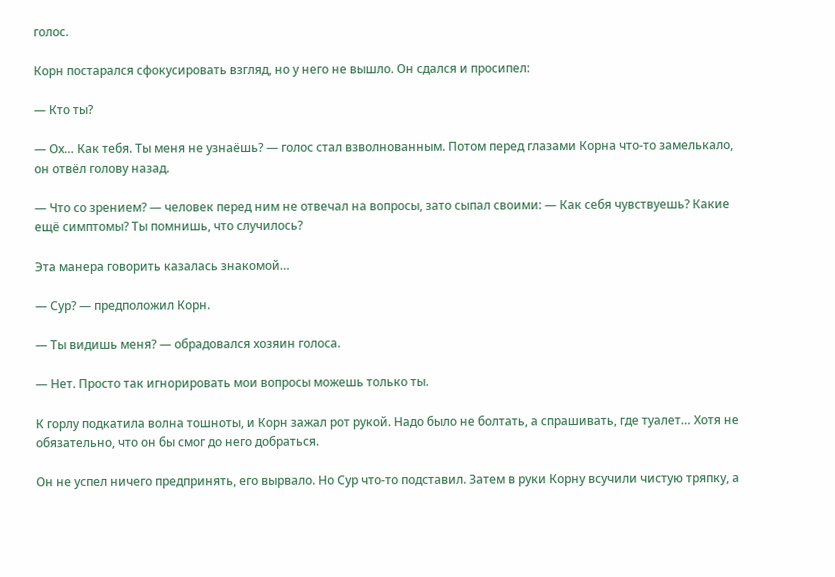голос.

Корн постарался сфокусировать взгляд, но у него не вышло. Он сдался и просипел:

— Кто ты?

— Ох… Как тебя. Ты меня не узнаёшь? — голос стал взволнованным. Потом перед глазами Корна что-то замелькало, он отвёл голову назад.

— Что со зрением? — человек перед ним не отвечал на вопросы, зато сыпал своими: — Как себя чувствуешь? Какие ещё симптомы? Ты помнишь, что случилось?

Эта манера говорить казалась знакомой…

— Сур? — предположил Корн.

— Ты видишь меня? — обрадовался хозяин голоса.

— Нет. Просто так игнорировать мои вопросы можешь только ты.

К горлу подкатила волна тошноты, и Корн зажал рот рукой. Надо было не болтать, а спрашивать, где туалет… Хотя не обязательно, что он бы смог до него добраться.

Он не успел ничего предпринять, его вырвало. Но Сур что-то подставил. Затем в руки Корну всучили чистую тряпку, а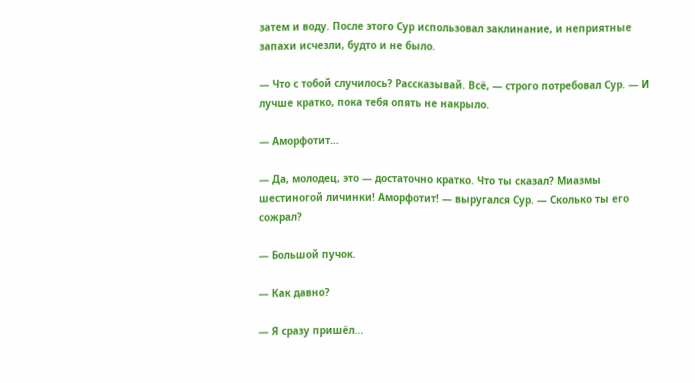затем и воду. После этого Сур использовал заклинание, и неприятные запахи исчезли, будто и не было.

— Что с тобой случилось? Рассказывай. Всё, — строго потребовал Сур. — И лучше кратко, пока тебя опять не накрыло.

— Аморфотит…

— Да, молодец, это — достаточно кратко. Что ты сказал? Миазмы шестиногой личинки! Аморфотит! — выругался Сур. — Сколько ты его сожрал?

— Большой пучок.

— Как давно?

— Я сразу пришёл…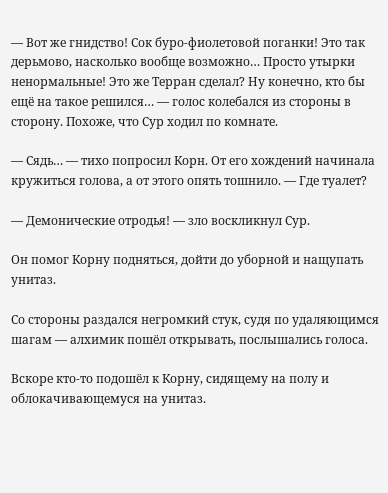— Вот же гнидство! Сок буро-фиолетовой поганки! Это так дерьмово, насколько вообще возможно… Просто утырки ненормальные! Это же Терран сделал? Ну конечно, кто бы ещё на такое решился… — голос колебался из стороны в сторону. Похоже, что Сур ходил по комнате.

— Сядь… — тихо попросил Корн. От его хождений начинала кружиться голова, а от этого опять тошнило. — Где туалет?

— Демонические отродья! — зло воскликнул Сур.

Он помог Корну подняться, дойти до уборной и нащупать унитаз.

Со стороны раздался негромкий стук, судя по удаляющимся шагам — алхимик пошёл открывать, послышались голоса.

Вскоре кто-то подошёл к Корну, сидящему на полу и облокачивающемуся на унитаз.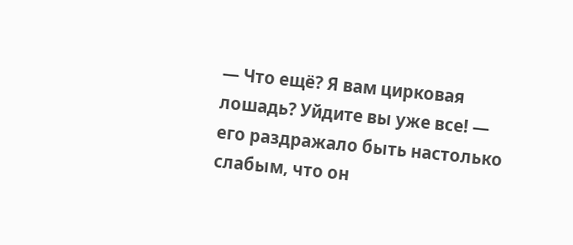— Что ещё? Я вам цирковая лошадь? Уйдите вы уже все! — его раздражало быть настолько слабым, что он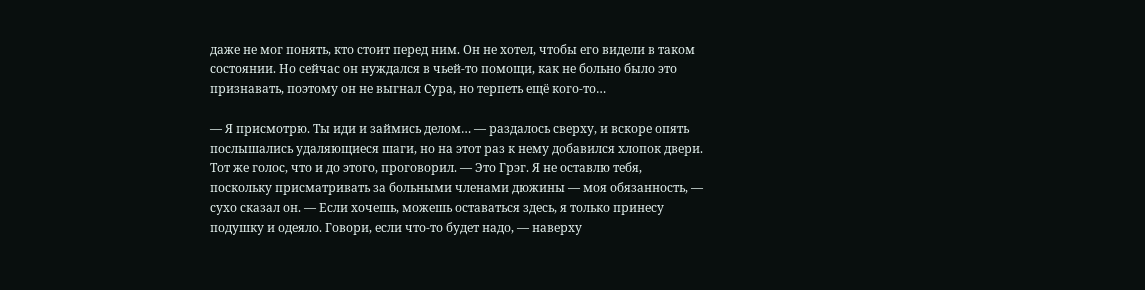даже не мог понять, кто стоит перед ним. Он не хотел, чтобы его видели в таком состоянии. Но сейчас он нуждался в чьей-то помощи, как не больно было это признавать, поэтому он не выгнал Сура, но терпеть ещё кого-то…

— Я присмотрю. Ты иди и займись делом… — раздалось сверху, и вскоре опять послышались удаляющиеся шаги, но на этот раз к нему добавился хлопок двери. Тот же голос, что и до этого, проговорил. — Это Грэг. Я не оставлю тебя, поскольку присматривать за больными членами дюжины — моя обязанность, — сухо сказал он. — Если хочешь, можешь оставаться здесь, я только принесу подушку и одеяло. Говори, если что-то будет надо, — наверху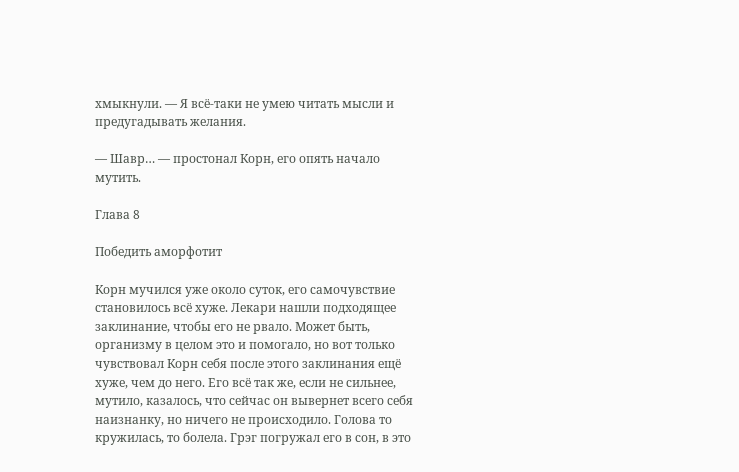хмыкнули. — Я всё-таки не умею читать мысли и предугадывать желания.

— Шавр… — простонал Корн, его опять начало мутить.

Глава 8

Победить аморфотит

Корн мучился уже около суток, его самочувствие становилось всё хуже. Лекари нашли подходящее заклинание, чтобы его не рвало. Может быть, организму в целом это и помогало, но вот только чувствовал Корн себя после этого заклинания ещё хуже, чем до него. Его всё так же, если не сильнее, мутило, казалось, что сейчас он вывернет всего себя наизнанку, но ничего не происходило. Голова то кружилась, то болела. Грэг погружал его в сон, в это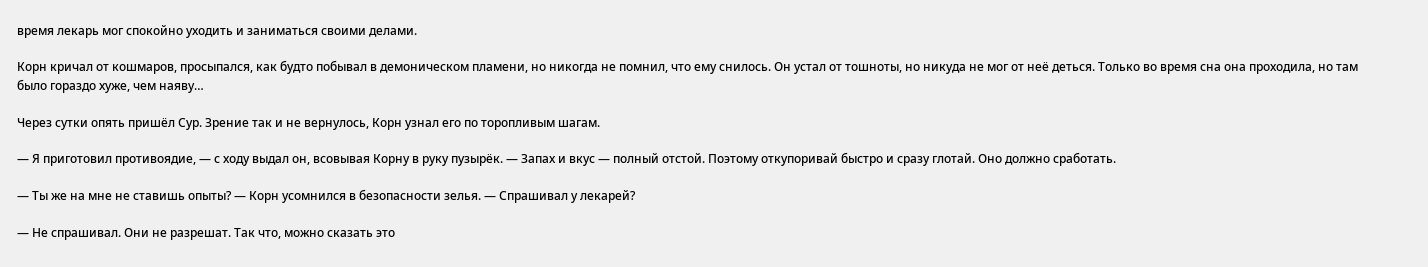время лекарь мог спокойно уходить и заниматься своими делами.

Корн кричал от кошмаров, просыпался, как будто побывал в демоническом пламени, но никогда не помнил, что ему снилось. Он устал от тошноты, но никуда не мог от неё деться. Только во время сна она проходила, но там было гораздо хуже, чем наяву…

Через сутки опять пришёл Сур. Зрение так и не вернулось, Корн узнал его по торопливым шагам.

— Я приготовил противоядие, — с ходу выдал он, всовывая Корну в руку пузырёк. — Запах и вкус — полный отстой. Поэтому откупоривай быстро и сразу глотай. Оно должно сработать.

— Ты же на мне не ставишь опыты? — Корн усомнился в безопасности зелья. — Спрашивал у лекарей?

— Не спрашивал. Они не разрешат. Так что, можно сказать это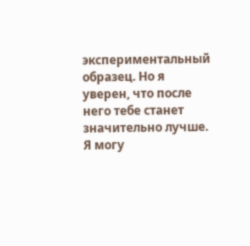экспериментальный образец. Но я уверен, что после него тебе станет значительно лучше. Я могу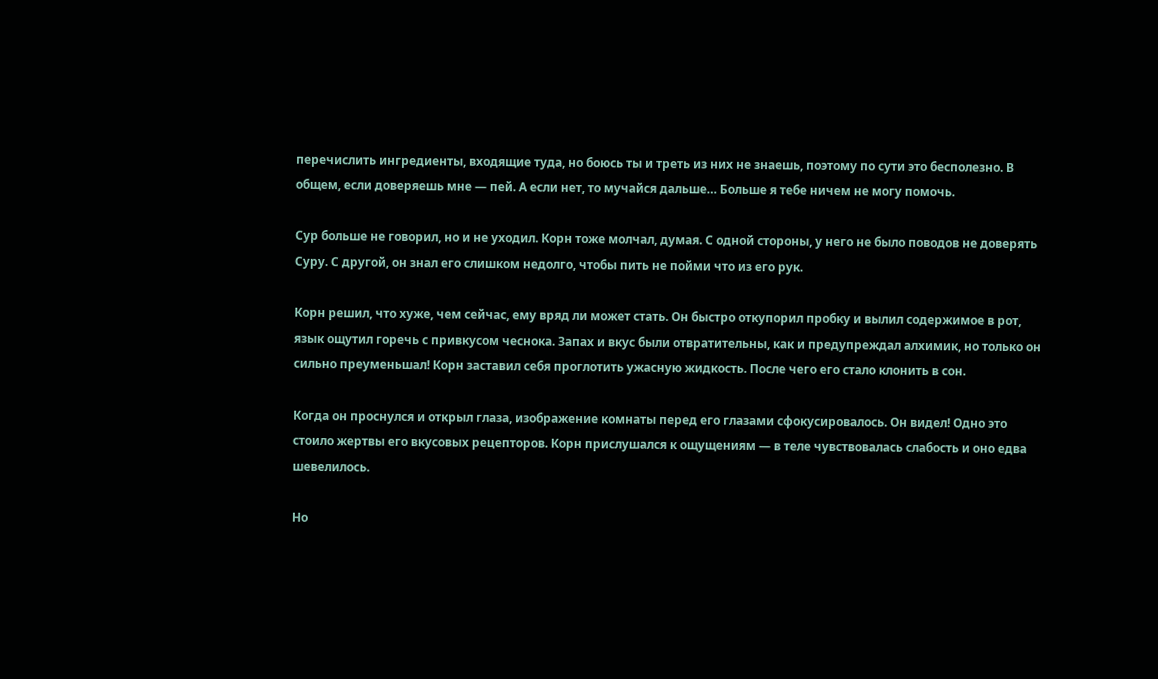перечислить ингредиенты, входящие туда, но боюсь ты и треть из них не знаешь, поэтому по сути это бесполезно. В общем, если доверяешь мне — пей. А если нет, то мучайся дальше… Больше я тебе ничем не могу помочь.

Сур больше не говорил, но и не уходил. Корн тоже молчал, думая. С одной стороны, у него не было поводов не доверять Суру. С другой, он знал его слишком недолго, чтобы пить не пойми что из его рук.

Корн решил, что хуже, чем сейчас, ему вряд ли может стать. Он быстро откупорил пробку и вылил содержимое в рот, язык ощутил горечь с привкусом чеснока. Запах и вкус были отвратительны, как и предупреждал алхимик, но только он сильно преуменьшал! Корн заставил себя проглотить ужасную жидкость. После чего его стало клонить в сон.

Когда он проснулся и открыл глаза, изображение комнаты перед его глазами сфокусировалось. Он видел! Одно это стоило жертвы его вкусовых рецепторов. Корн прислушался к ощущениям — в теле чувствовалась слабость и оно едва шевелилось.

Но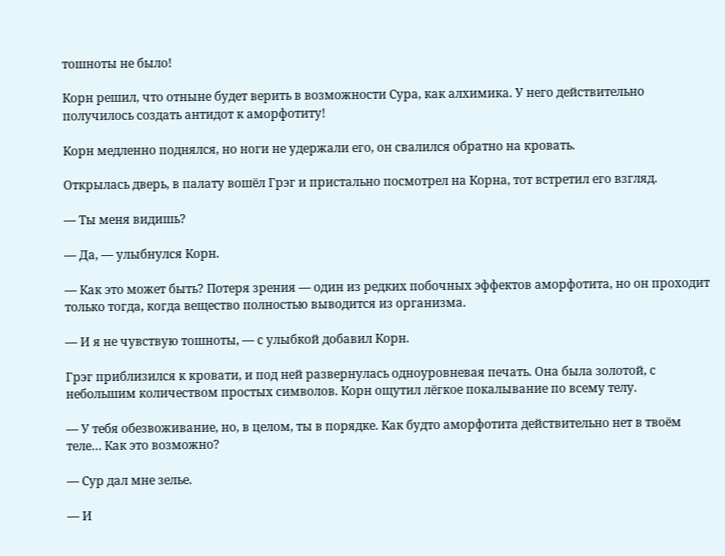тошноты не было!

Корн решил, что отныне будет верить в возможности Сура, как алхимика. У него действительно получилось создать антидот к аморфотиту!

Корн медленно поднялся, но ноги не удержали его, он свалился обратно на кровать.

Открылась дверь, в палату вошёл Грэг и пристально посмотрел на Корна, тот встретил его взгляд.

— Ты меня видишь?

— Да, — улыбнулся Корн.

— Как это может быть? Потеря зрения — один из редких побочных эффектов аморфотита, но он проходит только тогда, когда вещество полностью выводится из организма.

— И я не чувствую тошноты, — с улыбкой добавил Корн.

Грэг приблизился к кровати, и под ней развернулась одноуровневая печать. Она была золотой, с небольшим количеством простых символов. Корн ощутил лёгкое покалывание по всему телу.

— У тебя обезвоживание, но, в целом, ты в порядке. Как будто аморфотита действительно нет в твоём теле… Как это возможно?

— Сур дал мне зелье.

— И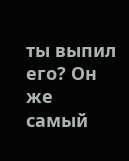ты выпил его? Он же самый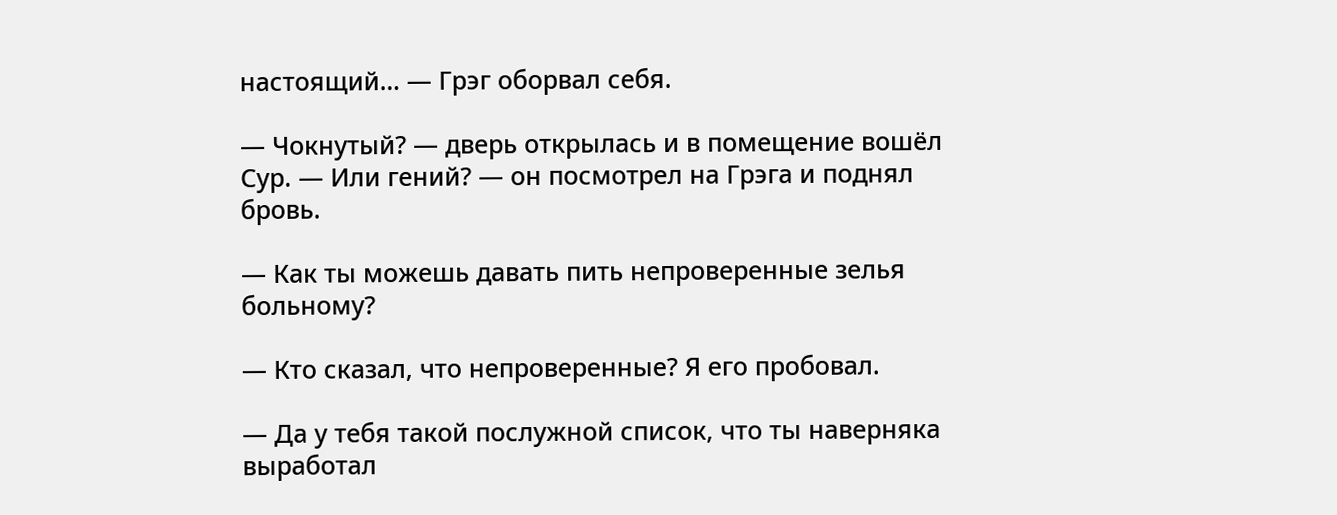настоящий… — Грэг оборвал себя.

— Чокнутый? — дверь открылась и в помещение вошёл Сур. — Или гений? — он посмотрел на Грэга и поднял бровь.

— Как ты можешь давать пить непроверенные зелья больному?

— Кто сказал, что непроверенные? Я его пробовал.

— Да у тебя такой послужной список, что ты наверняка выработал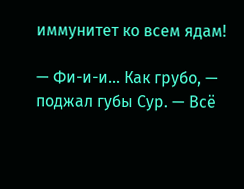иммунитет ко всем ядам!

— Фи-и-и… Как грубо, — поджал губы Сур. — Всё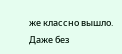же классно вышло. Даже без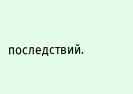последствий.